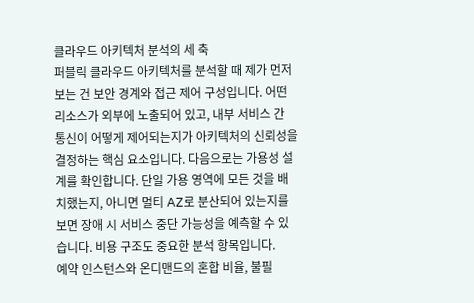클라우드 아키텍처 분석의 세 축
퍼블릭 클라우드 아키텍처를 분석할 때 제가 먼저 보는 건 보안 경계와 접근 제어 구성입니다. 어떤 리소스가 외부에 노출되어 있고, 내부 서비스 간 통신이 어떻게 제어되는지가 아키텍처의 신뢰성을 결정하는 핵심 요소입니다. 다음으로는 가용성 설계를 확인합니다. 단일 가용 영역에 모든 것을 배치했는지, 아니면 멀티 AZ로 분산되어 있는지를 보면 장애 시 서비스 중단 가능성을 예측할 수 있습니다. 비용 구조도 중요한 분석 항목입니다.
예약 인스턴스와 온디맨드의 혼합 비율, 불필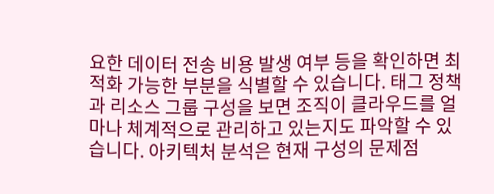요한 데이터 전송 비용 발생 여부 등을 확인하면 최적화 가능한 부분을 식별할 수 있습니다. 태그 정책과 리소스 그룹 구성을 보면 조직이 클라우드를 얼마나 체계적으로 관리하고 있는지도 파악할 수 있습니다. 아키텍처 분석은 현재 구성의 문제점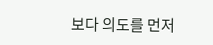보다 의도를 먼저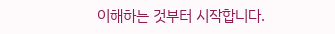이해하는 것부터 시작합니다.